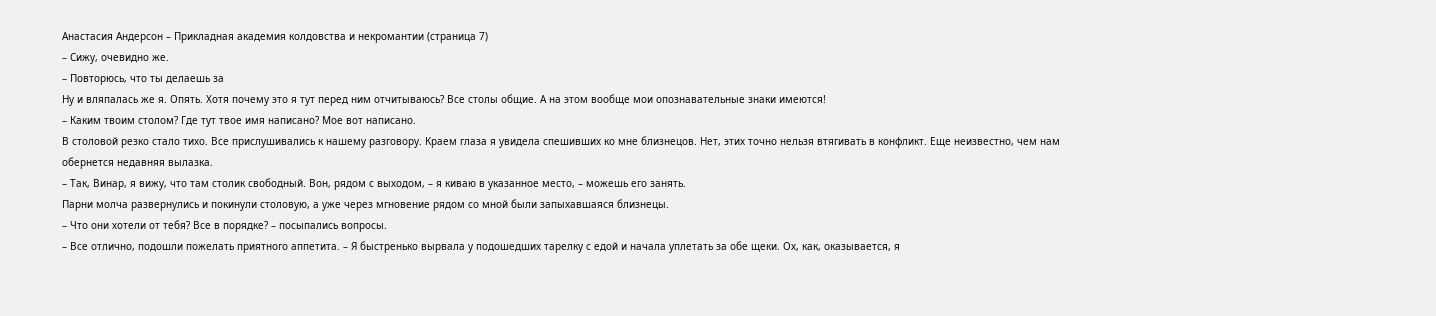Анастасия Андерсон – Прикладная академия колдовства и некромантии (страница 7)
– Сижу, очевидно же.
– Повторюсь, что ты делаешь за
Ну и вляпалась же я. Опять. Хотя почему это я тут перед ним отчитываюсь? Все столы общие. А на этом вообще мои опознавательные знаки имеются!
– Каким твоим столом? Где тут твое имя написано? Мое вот написано.
В столовой резко стало тихо. Все прислушивались к нашему разговору. Краем глаза я увидела спешивших ко мне близнецов. Нет, этих точно нельзя втягивать в конфликт. Еще неизвестно, чем нам обернется недавняя вылазка.
– Так, Винар, я вижу, что там столик свободный. Вон, рядом с выходом, – я киваю в указанное место, – можешь его занять.
Парни молча развернулись и покинули столовую, а уже через мгновение рядом со мной были запыхавшаяся близнецы.
– Что они хотели от тебя? Все в порядке? – посыпались вопросы.
– Все отлично, подошли пожелать приятного аппетита. – Я быстренько вырвала у подошедших тарелку с едой и начала уплетать за обе щеки. Ох, как, оказывается, я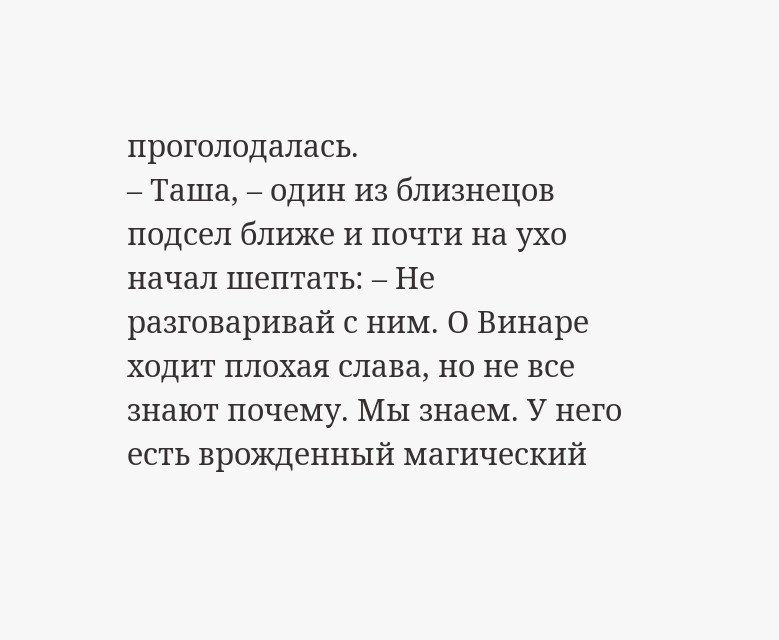проголодалась.
– Таша, – один из близнецов подсел ближе и почти на ухо начал шептать: – Не разговаривай с ним. О Винаре ходит плохая слава, но не все знают почему. Мы знаем. У него есть врожденный магический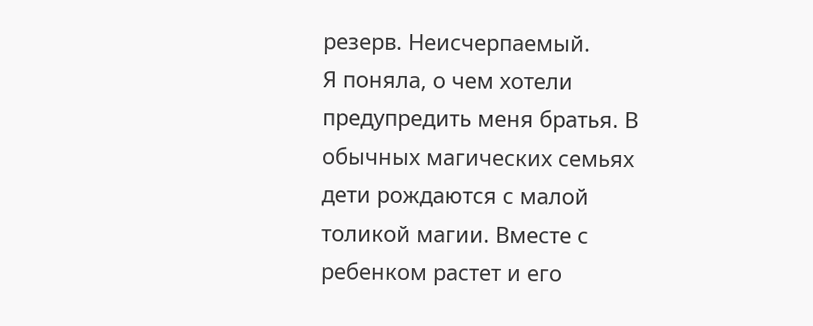резерв. Неисчерпаемый.
Я поняла, о чем хотели предупредить меня братья. В обычных магических семьях дети рождаются с малой толикой магии. Вместе с ребенком растет и его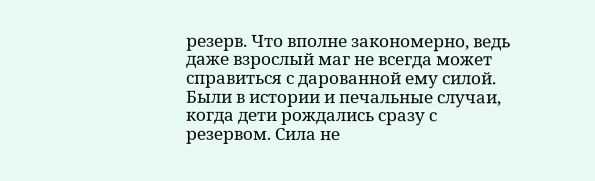резерв. Что вполне закономерно, ведь даже взрослый маг не всегда может справиться с дарованной ему силой. Были в истории и печальные случаи, когда дети рождались сразу с резервом. Сила не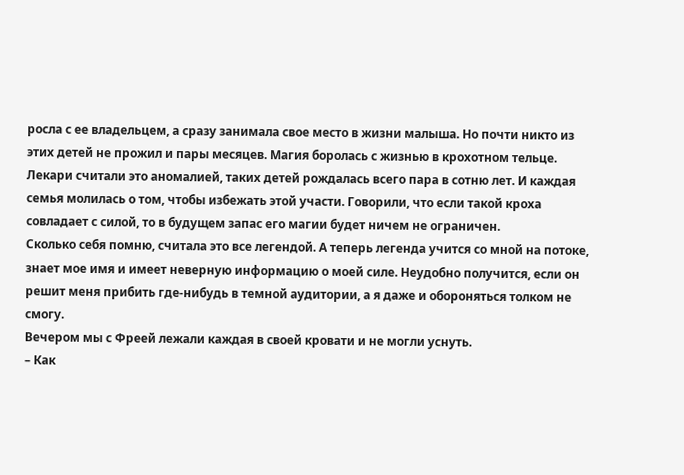росла с ее владельцем, а сразу занимала свое место в жизни малыша. Но почти никто из этих детей не прожил и пары месяцев. Магия боролась с жизнью в крохотном тельце. Лекари считали это аномалией, таких детей рождалась всего пара в сотню лет. И каждая семья молилась о том, чтобы избежать этой участи. Говорили, что если такой кроха совладает с силой, то в будущем запас его магии будет ничем не ограничен.
Сколько себя помню, считала это все легендой. А теперь легенда учится со мной на потоке, знает мое имя и имеет неверную информацию о моей силе. Неудобно получится, если он решит меня прибить где-нибудь в темной аудитории, а я даже и обороняться толком не смогу.
Вечером мы с Фреей лежали каждая в своей кровати и не могли уснуть.
– Как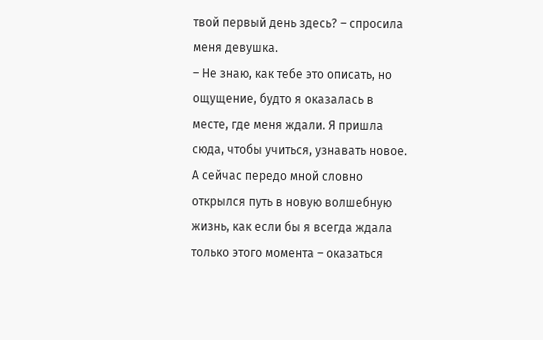твой первый день здесь? – спросила меня девушка.
– Не знаю, как тебе это описать, но ощущение, будто я оказалась в месте, где меня ждали. Я пришла сюда, чтобы учиться, узнавать новое. А сейчас передо мной словно открылся путь в новую волшебную жизнь, как если бы я всегда ждала только этого момента – оказаться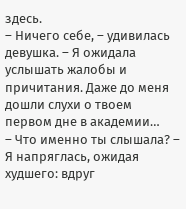здесь.
– Ничего себе, – удивилась девушка. – Я ожидала услышать жалобы и причитания. Даже до меня дошли слухи о твоем первом дне в академии…
– Что именно ты слышала? – Я напряглась, ожидая худшего: вдруг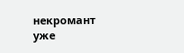некромант уже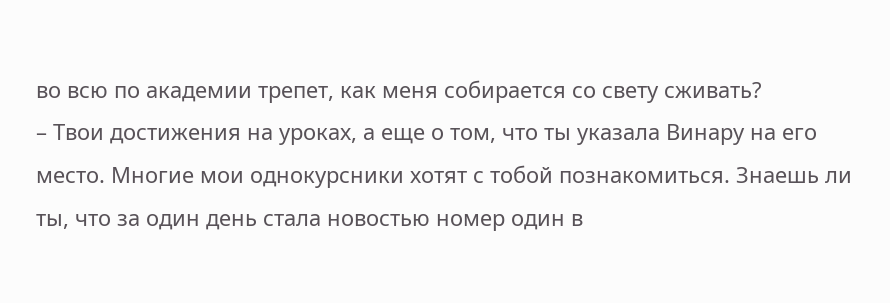во всю по академии трепет, как меня собирается со свету сживать?
– Твои достижения на уроках, а еще о том, что ты указала Винару на его место. Многие мои однокурсники хотят с тобой познакомиться. Знаешь ли ты, что за один день стала новостью номер один в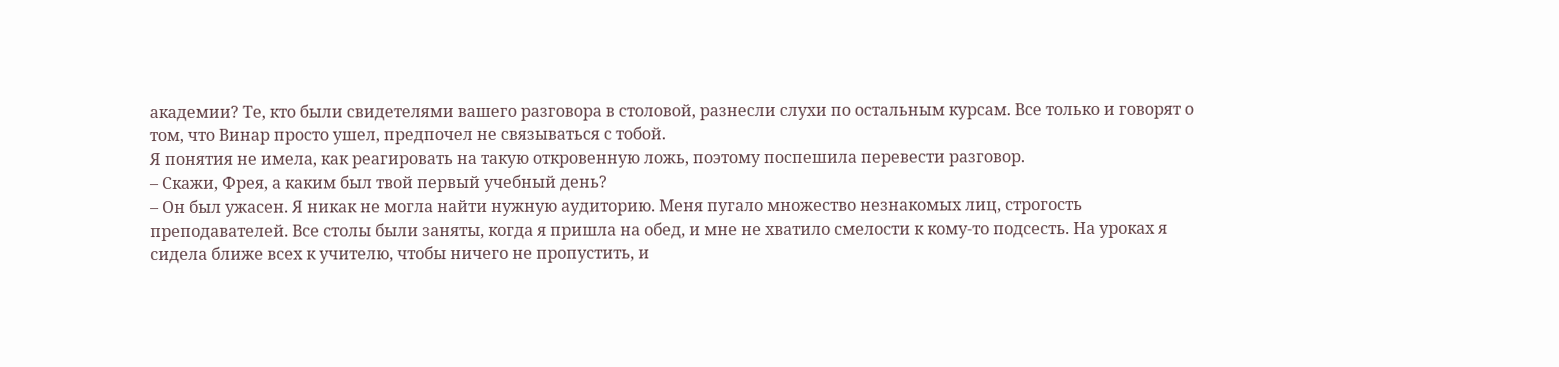академии? Те, кто были свидетелями вашего разговора в столовой, разнесли слухи по остальным курсам. Все только и говорят о том, что Винар просто ушел, предпочел не связываться с тобой.
Я понятия не имела, как реагировать на такую откровенную ложь, поэтому поспешила перевести разговор.
– Скажи, Фрея, а каким был твой первый учебный день?
– Он был ужасен. Я никак не могла найти нужную аудиторию. Меня пугало множество незнакомых лиц, строгость преподавателей. Все столы были заняты, когда я пришла на обед, и мне не хватило смелости к кому-то подсесть. На уроках я сидела ближе всех к учителю, чтобы ничего не пропустить, и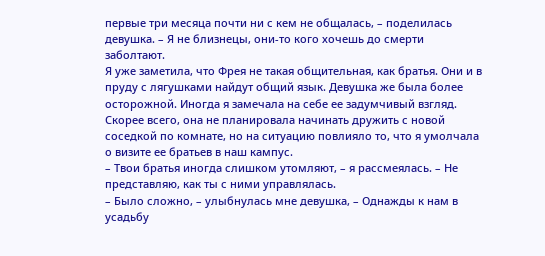первые три месяца почти ни с кем не общалась, – поделилась девушка. – Я не близнецы, они-то кого хочешь до смерти заболтают.
Я уже заметила, что Фрея не такая общительная, как братья. Они и в пруду с лягушками найдут общий язык. Девушка же была более осторожной. Иногда я замечала на себе ее задумчивый взгляд. Скорее всего, она не планировала начинать дружить с новой соседкой по комнате, но на ситуацию повлияло то, что я умолчала о визите ее братьев в наш кампус.
– Твои братья иногда слишком утомляют, – я рассмеялась. – Не представляю, как ты с ними управлялась.
– Было сложно, – улыбнулась мне девушка, – Однажды к нам в усадьбу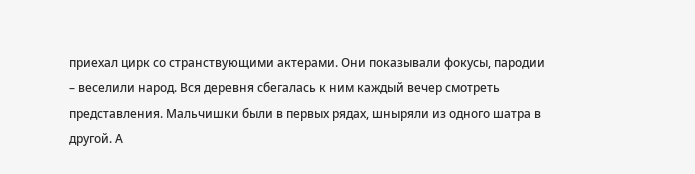приехал цирк со странствующими актерами. Они показывали фокусы, пародии – веселили народ. Вся деревня сбегалась к ним каждый вечер смотреть представления. Мальчишки были в первых рядах, шныряли из одного шатра в другой. А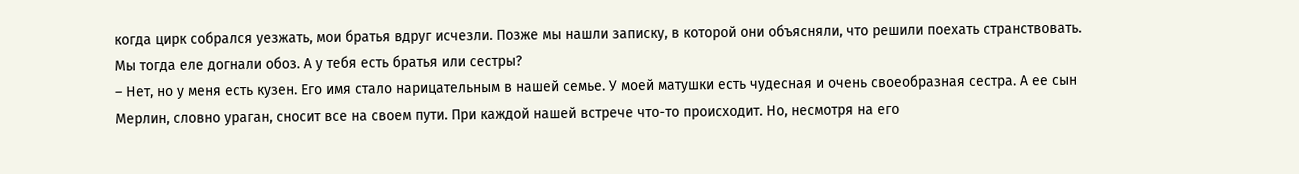когда цирк собрался уезжать, мои братья вдруг исчезли. Позже мы нашли записку, в которой они объясняли, что решили поехать странствовать. Мы тогда еле догнали обоз. А у тебя есть братья или сестры?
– Нет, но у меня есть кузен. Его имя стало нарицательным в нашей семье. У моей матушки есть чудесная и очень своеобразная сестра. А ее сын Мерлин, словно ураган, сносит все на своем пути. При каждой нашей встрече что-то происходит. Но, несмотря на его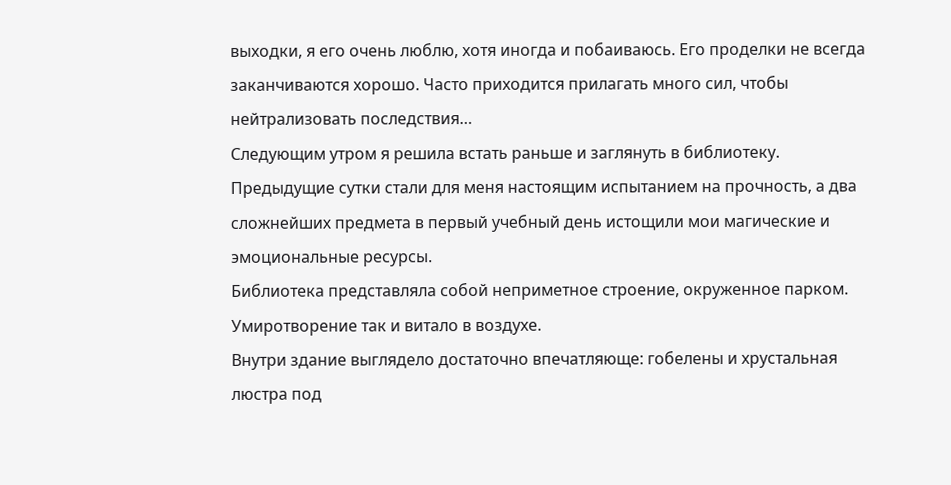выходки, я его очень люблю, хотя иногда и побаиваюсь. Его проделки не всегда заканчиваются хорошо. Часто приходится прилагать много сил, чтобы нейтрализовать последствия…
Следующим утром я решила встать раньше и заглянуть в библиотеку. Предыдущие сутки стали для меня настоящим испытанием на прочность, а два сложнейших предмета в первый учебный день истощили мои магические и эмоциональные ресурсы.
Библиотека представляла собой неприметное строение, окруженное парком. Умиротворение так и витало в воздухе.
Внутри здание выглядело достаточно впечатляюще: гобелены и хрустальная люстра под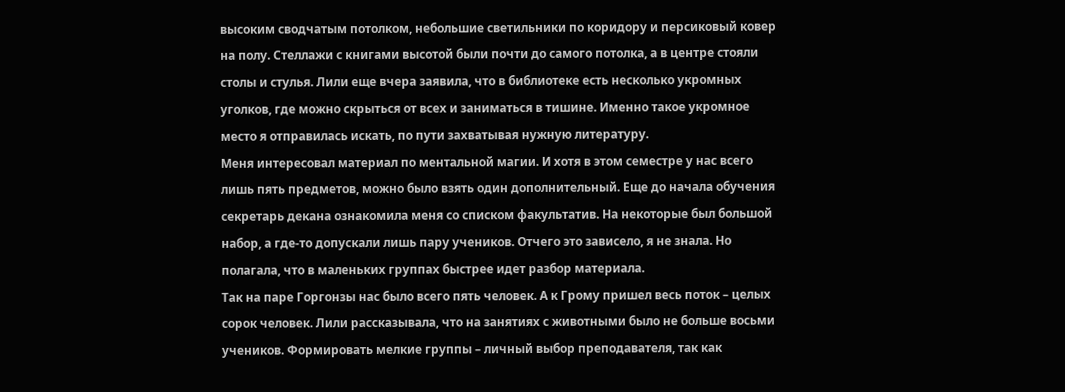высоким сводчатым потолком, небольшие светильники по коридору и персиковый ковер на полу. Стеллажи с книгами высотой были почти до самого потолка, а в центре стояли столы и стулья. Лили еще вчера заявила, что в библиотеке есть несколько укромных уголков, где можно скрыться от всех и заниматься в тишине. Именно такое укромное место я отправилась искать, по пути захватывая нужную литературу.
Меня интересовал материал по ментальной магии. И хотя в этом семестре у нас всего лишь пять предметов, можно было взять один дополнительный. Еще до начала обучения секретарь декана ознакомила меня со списком факультатив. На некоторые был большой набор, а где-то допускали лишь пару учеников. Отчего это зависело, я не знала. Но полагала, что в маленьких группах быстрее идет разбор материала.
Так на паре Горгонзы нас было всего пять человек. А к Грому пришел весь поток – целых сорок человек. Лили рассказывала, что на занятиях с животными было не больше восьми учеников. Формировать мелкие группы – личный выбор преподавателя, так как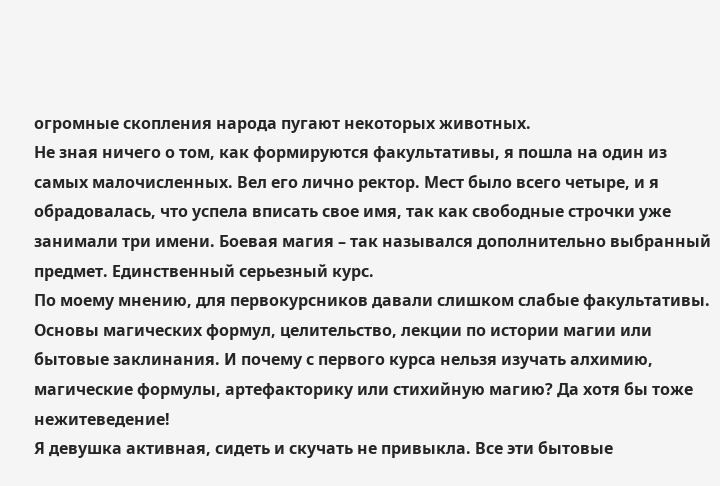огромные скопления народа пугают некоторых животных.
Не зная ничего о том, как формируются факультативы, я пошла на один из самых малочисленных. Вел его лично ректор. Мест было всего четыре, и я обрадовалась, что успела вписать свое имя, так как свободные строчки уже занимали три имени. Боевая магия – так назывался дополнительно выбранный предмет. Единственный серьезный курс.
По моему мнению, для первокурсников давали слишком слабые факультативы. Основы магических формул, целительство, лекции по истории магии или бытовые заклинания. И почему с первого курса нельзя изучать алхимию, магические формулы, артефакторику или стихийную магию? Да хотя бы тоже нежитеведение!
Я девушка активная, сидеть и скучать не привыкла. Все эти бытовые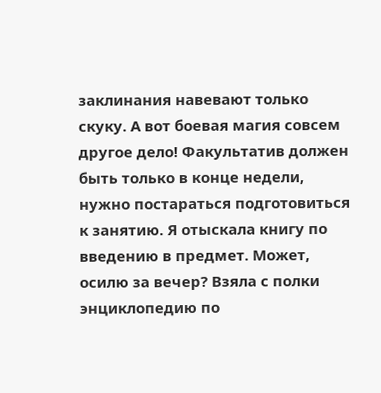заклинания навевают только скуку. А вот боевая магия совсем другое дело! Факультатив должен быть только в конце недели, нужно постараться подготовиться к занятию. Я отыскала книгу по введению в предмет. Может, осилю за вечер? Взяла с полки энциклопедию по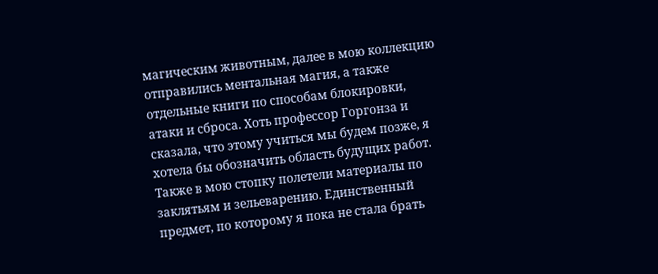магическим животным, далее в мою коллекцию отправились ментальная магия, а также отдельные книги по способам блокировки, атаки и сброса. Хоть профессор Горгонза и сказала, что этому учиться мы будем позже, я хотела бы обозначить область будущих работ. Также в мою стопку полетели материалы по заклятьям и зельеварению. Единственный предмет, по которому я пока не стала брать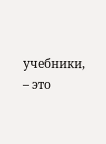учебники, – это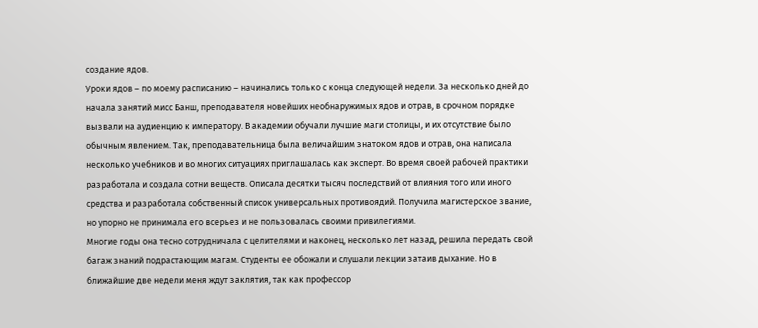создание ядов.
Уроки ядов – по моему расписанию – начинались только с конца следующей недели. За несколько дней до начала занятий мисс Банш, преподавателя новейших необнаружимых ядов и отрав, в срочном порядке вызвали на аудиенцию к императору. В академии обучали лучшие маги столицы, и их отсутствие было обычным явлением. Так, преподавательница была величайшим знатоком ядов и отрав, она написала несколько учебников и во многих ситуациях приглашалась как эксперт. Во время своей рабочей практики разработала и создала сотни веществ. Описала десятки тысяч последствий от влияния того или иного средства и разработала собственный список универсальных противоядий. Получила магистерское звание, но упорно не принимала его всерьез и не пользовалась своими привилегиями.
Многие годы она тесно сотрудничала с целителями и наконец, несколько лет назад, решила передать свой багаж знаний подрастающим магам. Студенты ее обожали и слушали лекции затаив дыхание. Но в ближайшие две недели меня ждут заклятия, так как профессор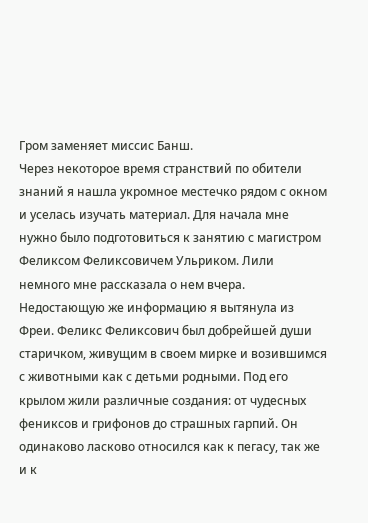Гром заменяет миссис Банш.
Через некоторое время странствий по обители знаний я нашла укромное местечко рядом с окном и уселась изучать материал. Для начала мне нужно было подготовиться к занятию с магистром Феликсом Феликсовичем Ульриком. Лили немного мне рассказала о нем вчера. Недостающую же информацию я вытянула из Фреи. Феликс Феликсович был добрейшей души старичком, живущим в своем мирке и возившимся с животными как с детьми родными. Под его крылом жили различные создания: от чудесных фениксов и грифонов до страшных гарпий. Он одинаково ласково относился как к пегасу, так же и к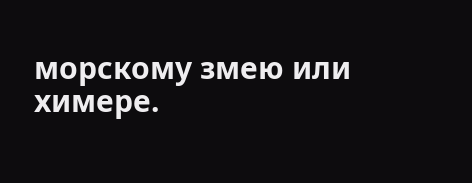морскому змею или химере.